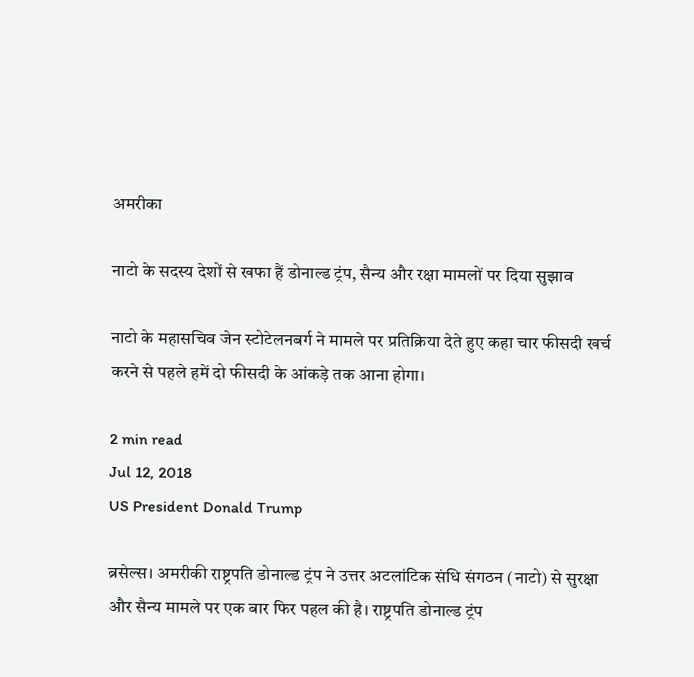अमरीका

नाटो के सदस्य देशों से खफा हैं डोनाल्ड ट्रंप, सैन्य और रक्षा मामलों पर दिया सुझाव

नाटो के महासचिव जेन स्टोटेलनबर्ग ने मामले पर प्रतिक्रिया देते हुए कहा चार फीसदी खर्च करने से पहले हमें दो फीसदी के आंकड़े तक आना होगा।

2 min read
Jul 12, 2018
US President Donald Trump

ब्रसेल्स। अमरीकी राष्ट्रपति डोनाल्ड ट्रंप ने उत्तर अटलांटिक संधि संगठन (नाटो) से सुरक्षा और सैन्य मामले पर एक बार फिर पहल की है। राष्ट्रपति डोनाल्ड ट्रंप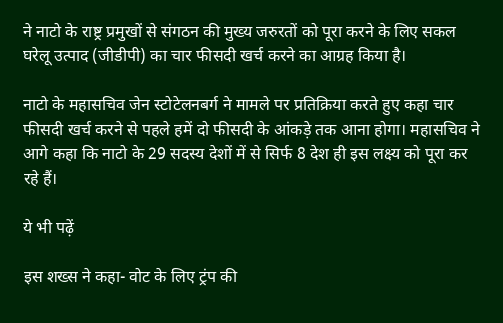ने नाटो के राष्ट्र प्रमुखों से संगठन की मुख्य जरुरतों को पूरा करने के लिए सकल घरेलू उत्पाद (जीडीपी) का चार फीसदी खर्च करने का आग्रह किया है।

नाटो के महासचिव जेन स्टोटेलनबर्ग ने मामले पर प्रतिक्रिया करते हुए कहा चार फीसदी खर्च करने से पहले हमें दो फीसदी के आंकड़े तक आना होगा। महासचिव ने आगे कहा कि नाटो के 29 सदस्य देशों में से सिर्फ 8 देश ही इस लक्ष्य को पूरा कर रहे हैं।

ये भी पढ़ें

इस शख्स ने कहा- वोट के लिए ट्रंप की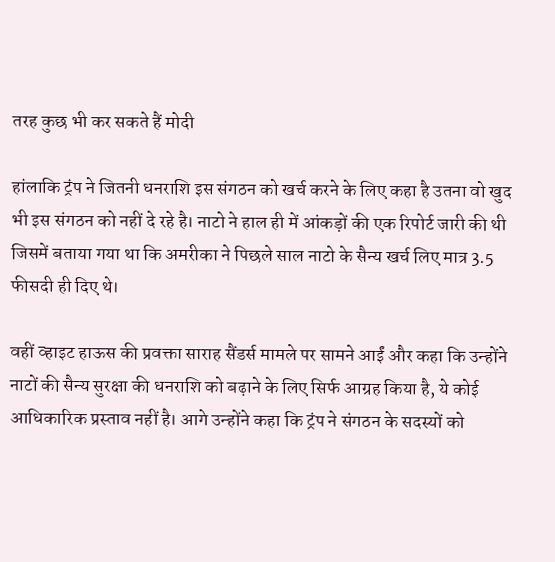तरह कुछ भी कर सकते हैं मोदी

हांलाकि ट्रंप ने जितनी धनराशि इस संगठन को खर्च करने के लिए कहा है उतना वो खुद भी इस संगठन को नहीं दे रहे है। नाटो ने हाल ही में आंकड़ों की एक रिपोर्ट जारी की थी जिसमें बताया गया था कि अमरीका ने पिछले साल नाटो के सैन्य खर्च लिए मात्र 3.5 फीसदी ही दिए थे।

वहीं व्हाइट हाऊस की प्रवक्ता साराह सैंडर्स मामले पर सामने आईं और कहा कि उन्होंने नाटों की सैन्य सुरक्षा की धनराशि को बढ़ाने के लिए सिर्फ आग्रह किया है, ये कोई आधिकारिक प्रस्ताव नहीं है। आगे उन्होंने कहा कि ट्रंप ने संगठन के सदस्यों को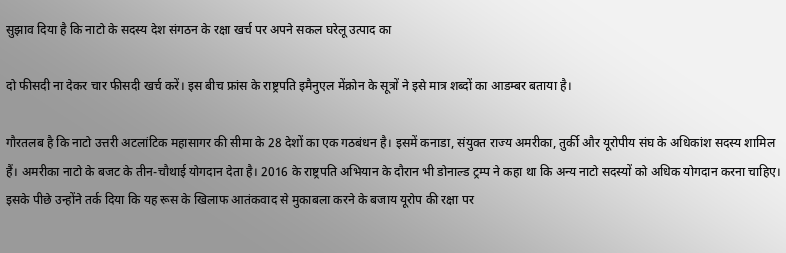सुझाव दिया है कि नाटो के सदस्य देश संगठन के रक्षा खर्च पर अपने सकल घरेलू उत्पाद का

दो फीसदी ना देकर चार फीसदी खर्च करें। इस बीच फ्रांस के राष्ट्रपति इमैनुएल मेंक्रोन के सूत्रों ने इसे मात्र शब्दों का आडम्बर बताया है।

गौरतलब है कि नाटो उत्तरी अटलांटिक महासागर की सीमा के 28 देशों का एक गठबंधन है। इसमें कनाडा, संयुक्त राज्य अमरीका, तुर्की और यूरोपीय संघ के अधिकांश सदस्य शामिल हैं। अमरीका नाटो के बजट के तीन-चौथाई योगदान देता है। 2016 के राष्ट्रपति अभियान के दौरान भी डोनाल्ड ट्रम्प ने कहा था कि अन्य नाटो सदस्यों को अधिक योगदान करना चाहिए। इसके पीछे उन्होंने तर्क दिया कि यह रूस के खिलाफ आतंकवाद से मुकाबला करने के बजाय यूरोप की रक्षा पर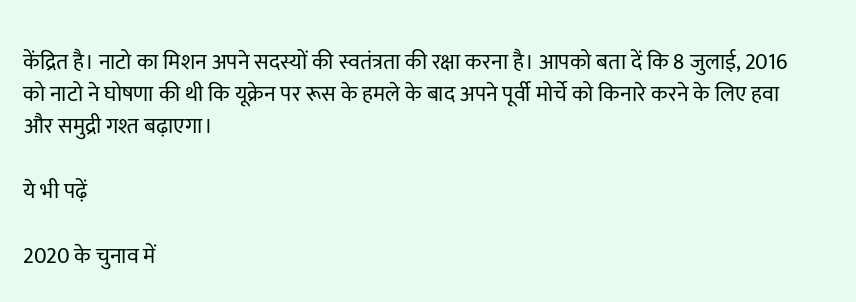केंद्रित है। नाटो का मिशन अपने सदस्यों की स्वतंत्रता की रक्षा करना है। आपको बता दें कि 8 जुलाई, 2016 को नाटो ने घोषणा की थी कि यूक्रेन पर रूस के हमले के बाद अपने पूर्वी मोर्चे को किनारे करने के लिए हवा और समुद्री गश्त बढ़ाएगा।

ये भी पढ़ें

2020 के चुनाव में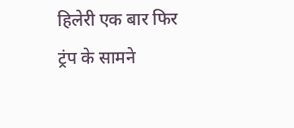हिलेरी एक बार फ‍िर ट्रंप के सामने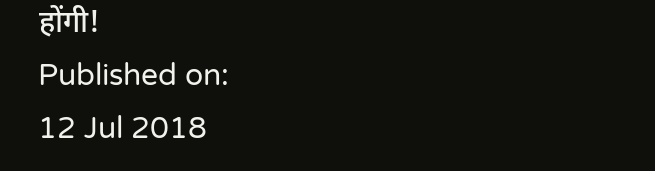होंगी!
Published on:
12 Jul 2018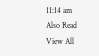11:14 am
Also Read
View All